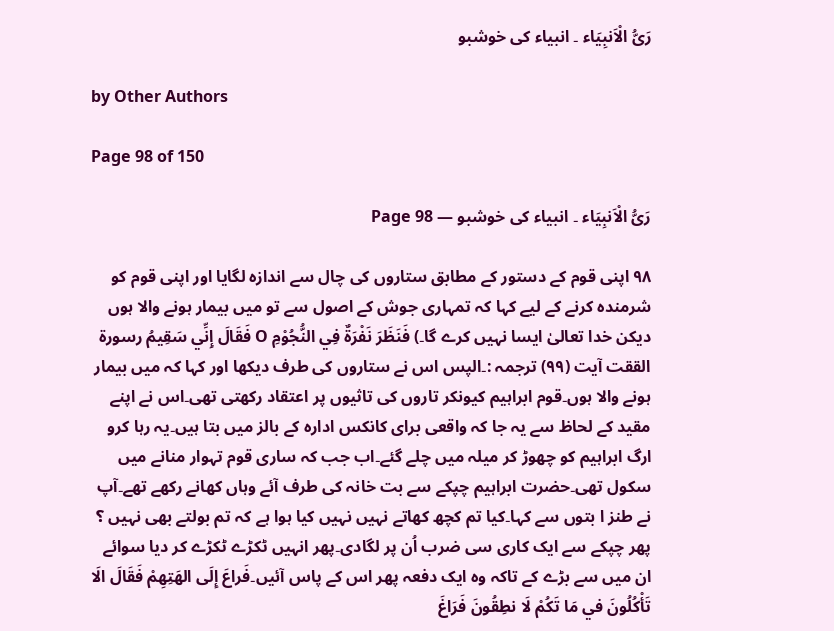رَیُّ الْاَنبِیَاء ۔ انبیاء کی خوشبو

by Other Authors

Page 98 of 150

رَیُّ الْاَنبِیَاء ۔ انبیاء کی خوشبو — Page 98

۹۸ اپنی قوم کے دستور کے مطابق ستاروں کی چال سے اندازہ لگایا اور اپنی قوم کو شرمندہ کرنے کے لیے کہا کہ تمہاری جوش کے اصول سے تو میں بیمار ہونے والا ہوں دیکن خدا تعالیٰ ایسا نہیں کرے گا۔) فَنَظَرَ نَفْرَةٌ فِي النُّجُوْمِ O فَقَالَ إِنِّي سَقِيمُ رسورة الققت آیت (۹۹) ترجمہ :۔الپس اس نے ستاروں کی طرف دیکھا اور کہا کہ میں بیمار ہونے والا ہوں۔قوم ابراہیم کیونکر تاروں کی تاثیوں پر اعتقاد رکھتی تھی۔اس نے اپنے مقید کے لحاظ سے یہ جا کہ واقعی برای کانکس ادارہ کے بالز میں بتا ہیں۔یہ رہا کرو ارگ ابراہیم کو چھوڑ کر میلہ میں چلے گئے۔اب جب کہ ساری قوم تہوار منانے میں سکول تھی۔حضرت ابراہیم چپکے سے بت خانہ کی طرف آئے وہاں کھانے رکھے تھے۔آپ نے طنز ا بتوں سے کہا۔کیا تم کچھ کھاتے نہیں نہیں کیا ہوا ہے کہ تم بولتے بھی نہیں ؟ پھر چپکے سے ایک کاری سی ضرب اُن پر لگادی۔پھر انہیں ٹکڑے ٹکڑے کر دیا سوائے ان میں سے بڑے کے تاکہ وہ ایک دفعہ پھر اس کے پاس آئیں۔فَراعَ إِلَى الهَتِهِمْ فَقَالَ الَا تَأْكُلُونَ في مَا تَكُمْ لَا نطِقُونَ فَرَاغَ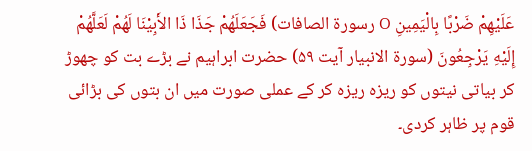عَلَيْهِمْ ضَرْبًا بِالْيَمِينِ O رسورة الصافات) فَجَعَلَهُمْ جَذَا ذَا الأَبِيْنَا لَهُمْ لَعَلَّهُمْ إِلَيْهِ يَرْجِعُونَ (سورة الانبيار آیت ۵۹) حضرت ابراہیم نے بڑے بت کو چھوڑ کر بیاتی نیتوں کو ریزہ ریزہ کر کے عملی صورت میں ان بتوں کی بڑائی قوم پر ظاہر کردی۔